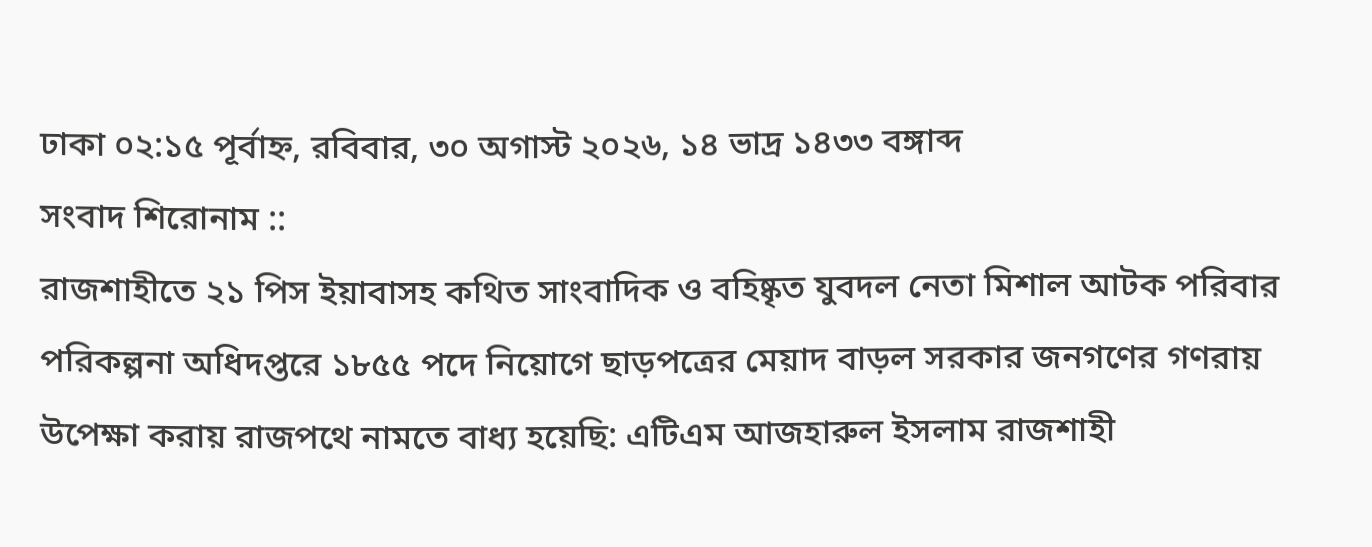ঢাকা ০২:১৫ পূর্বাহ্ন, রবিবার, ৩০ অগাস্ট ২০২৬, ১৪ ভাদ্র ১৪৩৩ বঙ্গাব্দ
সংবাদ শিরোনাম ::
রাজশাহীতে ২১ পিস ইয়াবাসহ কথিত সাংবাদিক ও বহিষ্কৃত যুবদল নেতা মিশাল আটক পরিবার পরিকল্পনা অধিদপ্তরে ১৮৫৫ পদে নিয়োগে ছাড়পত্রের মেয়াদ বাড়ল সরকার জনগণের গণরায় উপেক্ষা করায় রাজপথে নামতে বাধ্য হয়েছি: এটিএম আজহারুল ইসলাম রাজশাহী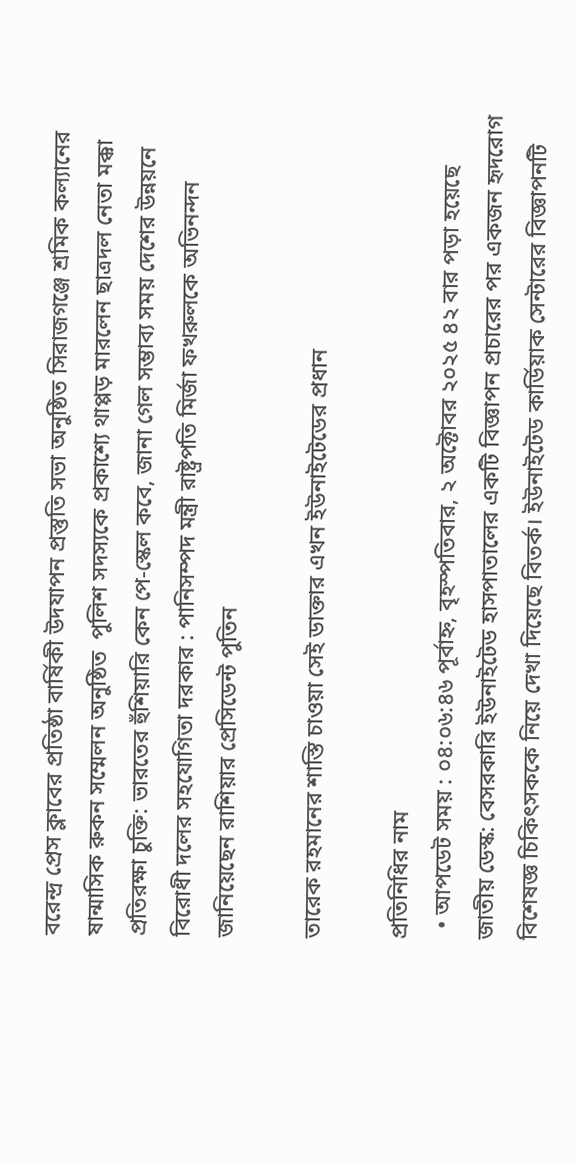বরেন্দ্র প্রেস ক্লাবের প্রতিষ্ঠা বার্ষিকী উদযাপন প্রস্তুতি সভা অনুষ্ঠিত সিরাজগঞ্জে শ্রমিক কল্যানের ষান্মাসিক রুকন সম্মেলন অনুষ্ঠিত  পুলিশ সদস্যকে প্রকাশ্যে থাপ্পড় মারলেন ছাত্রদল নেতা মক্কা প্রতিরক্ষা চুক্তি: ভারতের হুঁশিয়ারি কেন পে-স্কেল কবে, জানা গেল সম্ভাব্য সময় দেশের উন্নয়নে বিরোধী দলের সহযোগিতা দরকার : পানিসম্পদ মন্ত্রী রাষ্ট্রপতি মির্জা ফখরুলকে অভিনন্দন জানিয়েছেন রাশিয়ার প্রেসিডেন্ট পুতিন

তারেক রহমানের শাস্তি চাওয়া সেই ডাক্তার এখন ইউনাইটেডের প্রধান

প্রতিনিধির নাম
  • আপডেট সময় : ০৪:০৬:৪৬ পূর্বাহ্ন, বৃহস্পতিবার, ২ অক্টোবর ২০২৫ ৪২ বার পড়া হয়েছে
জাতীয় ডেস্ক: বেসরকারি ইউনাইটেড হাসপাতালের একটি বিজ্ঞাপন প্রচারের পর একজন হৃদরোগ বিশেষজ্ঞ চিকিৎসককে নিয়ে দেখা দিয়েছে বিতর্ক। ইউনাইটেড কার্ডিয়াক সেন্টারের বিজ্ঞাপনটি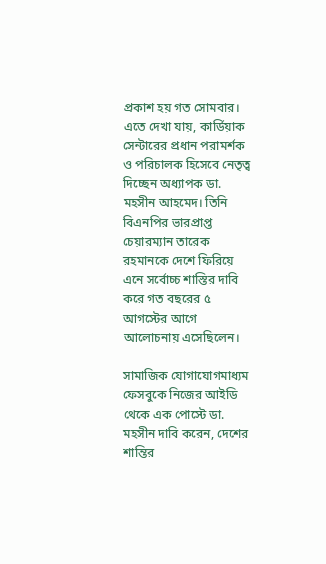প্রকাশ হয় গত সোমবার। এতে দেখা যায়, কার্ডিয়াক সেন্টারের প্রধান পরামর্শক ও পরিচালক হিসেবে নেতৃত্ব দিচ্ছেন অধ্যাপক ডা. মহসীন আহমেদ। তিনি বিএনপির ভারপ্রাপ্ত চেয়ারম্যান তারেক রহমানকে দেশে ফিরিয়ে এনে সর্বোচ্চ শাস্তির দাবি করে গত বছরের ৫ আগস্টের আগে আলোচনায় এসেছিলেন।

সামাজিক যোগাযোগমাধ্যম ফেসবুকে নিজের আইডি থেকে এক পোস্টে ডা. মহসীন দাবি করেন, দেশের শান্তির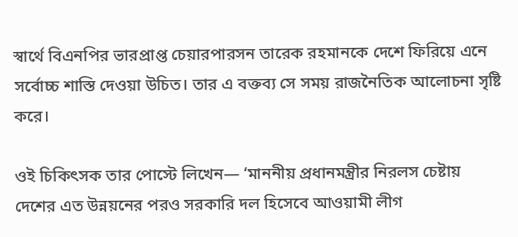স্বার্থে বিএনপির ভারপ্রাপ্ত চেয়ারপারসন তারেক রহমানকে দেশে ফিরিয়ে এনে সর্বোচ্চ শাস্তি দেওয়া উচিত। তার এ বক্তব্য সে সময় রাজনৈতিক আলোচনা সৃষ্টি করে।

ওই চিকিৎসক তার পোস্টে লিখেন— ‘মাননীয় প্রধানমন্ত্রীর নিরলস চেষ্টায় দেশের এত উন্নয়নের পরও সরকারি দল হিসেবে আওয়ামী লীগ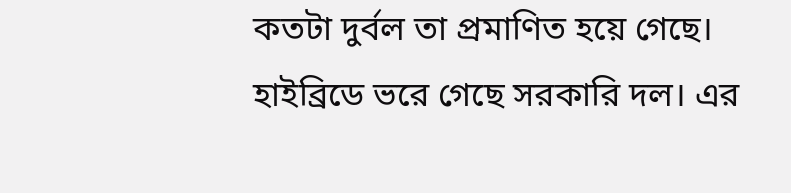কতটা দুর্বল তা প্রমাণিত হয়ে গেছে। হাইব্রিডে ভরে গেছে সরকারি দল। এর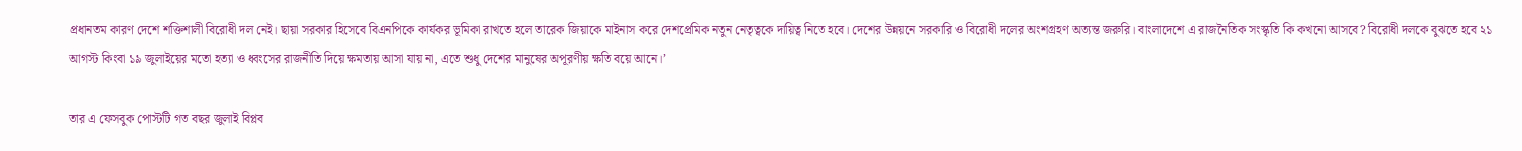প্রধানতম কারণ দেশে শক্তিশালী বিরোধী দল নেই। ছায়া সরকার হিসেবে বিএনপিকে কার্যকর ভূমিকা রাখতে হলে তারেক জিয়াকে মাইনাস করে দেশপ্রেমিক নতুন নেতৃত্বকে দায়িত্ব নিতে হবে। দেশের উন্নয়নে সরকারি ও বিরোধী দলের অংশগ্রহণ অত্যন্ত জরুরি। বাংলাদেশে এ রাজনৈতিক সংস্কৃতি কি কখনো আসবে? বিরোধী দলকে বুঝতে হবে ২১ আগস্ট কিংবা ১৯ জুলাইয়ের মতো হত্যা ও ধ্বংসের রাজনীতি দিয়ে ক্ষমতায় আসা যায় না, এতে শুধু দেশের মানুষের অপূরণীয় ক্ষতি বয়ে আনে।’

তার এ ফেসবুক পোস্টটি গত বছর জুলাই বিপ্লব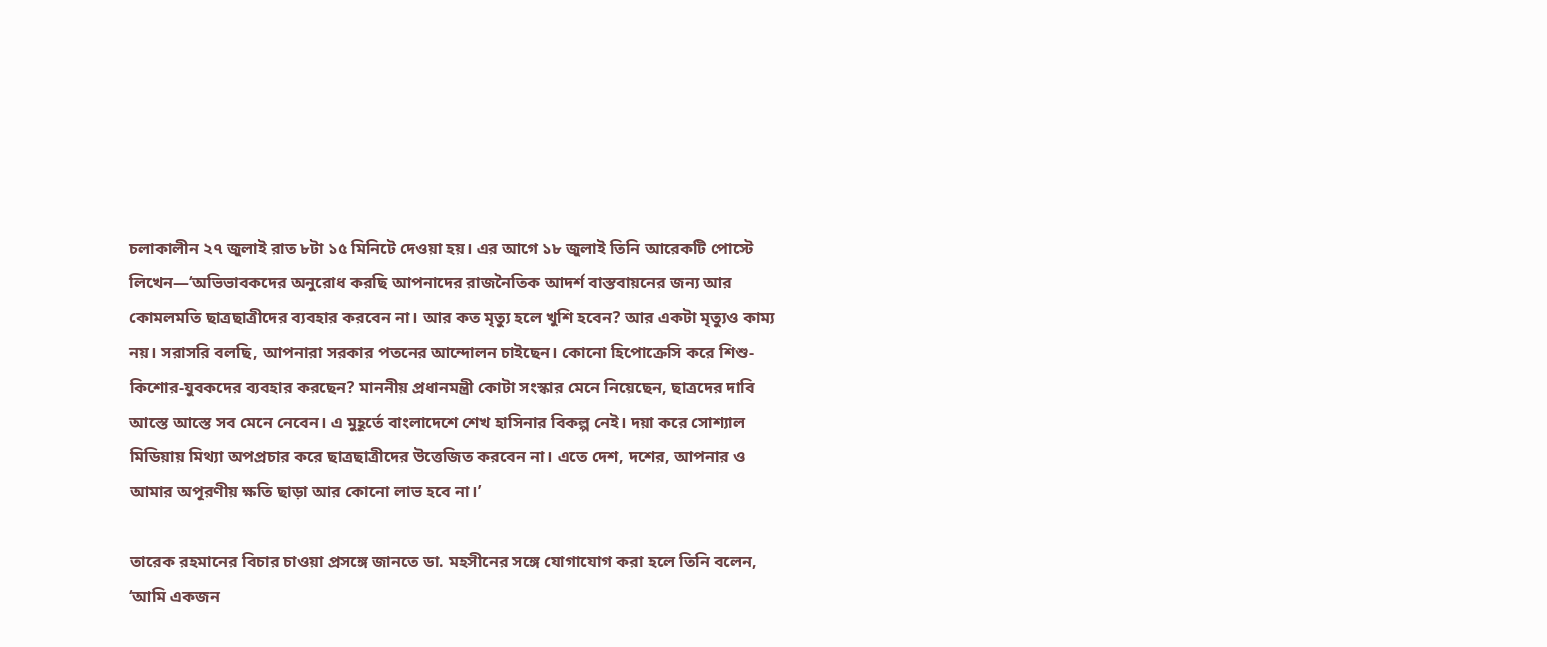চলাকালীন ২৭ জুলাই রাত ৮টা ১৫ মিনিটে দেওয়া হয়। এর আগে ১৮ জুলাই তিনি আরেকটি পোস্টে লিখেন—‘অভিভাবকদের অনুরোধ করছি আপনাদের রাজনৈতিক আদর্শ বাস্তবায়নের জন্য আর কোমলমতি ছাত্রছাত্রীদের ব্যবহার করবেন না। আর কত মৃত্যু হলে খুশি হবেন? আর একটা মৃত্যুও কাম্য নয়। সরাসরি বলছি, আপনারা সরকার পতনের আন্দোলন চাইছেন। কোনো হিপোক্রেসি করে শিশু-কিশোর-যুবকদের ব্যবহার করছেন? মাননীয় প্রধানমন্ত্রী কোটা সংস্কার মেনে নিয়েছেন, ছাত্রদের দাবি আস্তে আস্তে সব মেনে নেবেন। এ মুহূর্তে বাংলাদেশে শেখ হাসিনার বিকল্প নেই। দয়া করে সোশ্যাল মিডিয়ায় মিথ্যা অপপ্রচার করে ছাত্রছাত্রীদের উত্তেজিত করবেন না। এতে দেশ, দশের, আপনার ও আমার অপূরণীয় ক্ষতি ছাড়া আর কোনো লাভ হবে না।’

তারেক রহমানের বিচার চাওয়া প্রসঙ্গে জানতে ডা. মহসীনের সঙ্গে যোগাযোগ করা হলে তিনি বলেন, ‘আমি একজন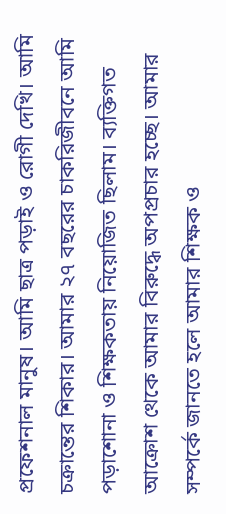প্রফেশনাল মানুষ। আমি ছাত্র পড়াই ও রোগী দেখি। আমি চক্রান্তের শিকার। আমার ২৭ বছরের চাকরিজীবনে আমি পড়াশোনা ও শিক্ষকতায় নিয়োজিত ছিলাম। ব্যক্তিগত আক্রোশ থেকে আমার বিরুদ্ধে অপপ্রচার হচ্ছে। আমার সম্পর্কে জানতে হলে আমার শিক্ষক ও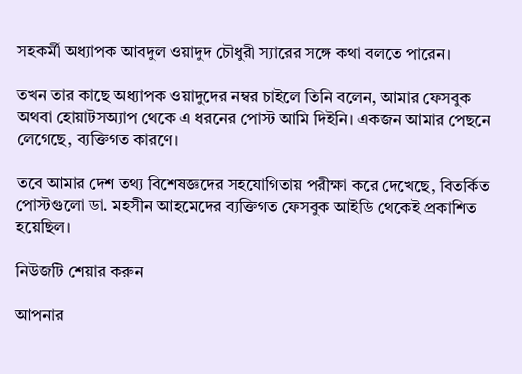সহকর্মী অধ্যাপক আবদুল ওয়াদুদ চৌধুরী স্যারের সঙ্গে কথা বলতে পারেন।

তখন তার কাছে অধ্যাপক ওয়াদুদের নম্বর চাইলে তিনি বলেন, আমার ফেসবুক অথবা হোয়াটসঅ্যাপ থেকে এ ধরনের পোস্ট আমি দিইনি। একজন আমার পেছনে লেগেছে, ব্যক্তিগত কারণে।

তবে আমার দেশ তথ্য বিশেষজ্ঞদের সহযোগিতায় পরীক্ষা করে দেখেছে, বিতর্কিত পোস্টগুলো ডা. মহসীন আহমেদের ব্যক্তিগত ফেসবুক আইডি থেকেই প্রকাশিত হয়েছিল।

নিউজটি শেয়ার করুন

আপনার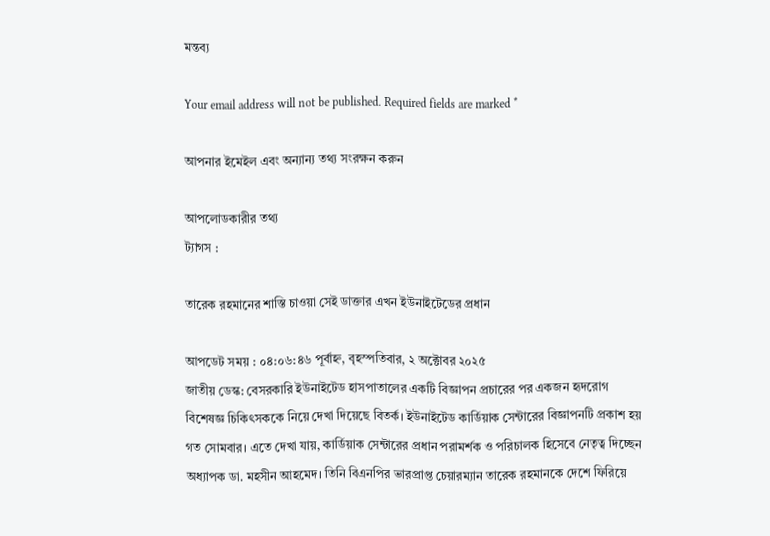মন্তব্য

Your email address will not be published. Required fields are marked *

আপনার ইমেইল এবং অন্যান্য তথ্য সংরক্ষন করুন

আপলোডকারীর তথ্য
ট্যাগস :

তারেক রহমানের শাস্তি চাওয়া সেই ডাক্তার এখন ইউনাইটেডের প্রধান

আপডেট সময় : ০৪:০৬:৪৬ পূর্বাহ্ন, বৃহস্পতিবার, ২ অক্টোবর ২০২৫
জাতীয় ডেস্ক: বেসরকারি ইউনাইটেড হাসপাতালের একটি বিজ্ঞাপন প্রচারের পর একজন হৃদরোগ বিশেষজ্ঞ চিকিৎসককে নিয়ে দেখা দিয়েছে বিতর্ক। ইউনাইটেড কার্ডিয়াক সেন্টারের বিজ্ঞাপনটি প্রকাশ হয় গত সোমবার। এতে দেখা যায়, কার্ডিয়াক সেন্টারের প্রধান পরামর্শক ও পরিচালক হিসেবে নেতৃত্ব দিচ্ছেন অধ্যাপক ডা. মহসীন আহমেদ। তিনি বিএনপির ভারপ্রাপ্ত চেয়ারম্যান তারেক রহমানকে দেশে ফিরিয়ে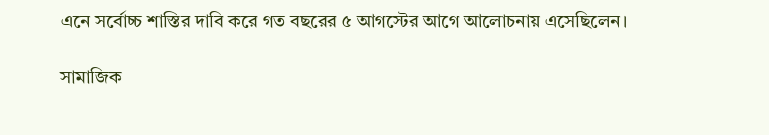এনে সর্বোচ্চ শাস্তির দাবি করে গত বছরের ৫ আগস্টের আগে আলোচনায় এসেছিলেন।

সামাজিক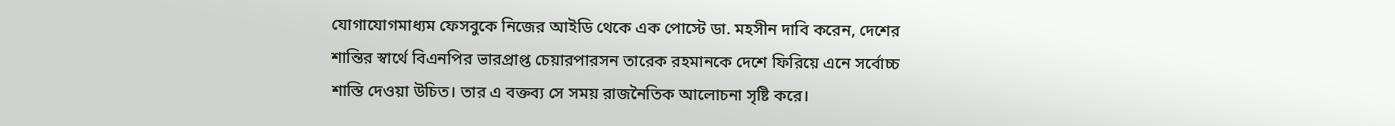যোগাযোগমাধ্যম ফেসবুকে নিজের আইডি থেকে এক পোস্টে ডা. মহসীন দাবি করেন, দেশের শান্তির স্বার্থে বিএনপির ভারপ্রাপ্ত চেয়ারপারসন তারেক রহমানকে দেশে ফিরিয়ে এনে সর্বোচ্চ শাস্তি দেওয়া উচিত। তার এ বক্তব্য সে সময় রাজনৈতিক আলোচনা সৃষ্টি করে।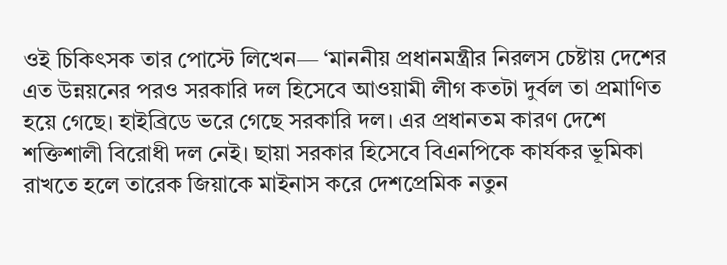ওই চিকিৎসক তার পোস্টে লিখেন— ‘মাননীয় প্রধানমন্ত্রীর নিরলস চেষ্টায় দেশের এত উন্নয়নের পরও সরকারি দল হিসেবে আওয়ামী লীগ কতটা দুর্বল তা প্রমাণিত হয়ে গেছে। হাইব্রিডে ভরে গেছে সরকারি দল। এর প্রধানতম কারণ দেশে শক্তিশালী বিরোধী দল নেই। ছায়া সরকার হিসেবে বিএনপিকে কার্যকর ভূমিকা রাখতে হলে তারেক জিয়াকে মাইনাস করে দেশপ্রেমিক নতুন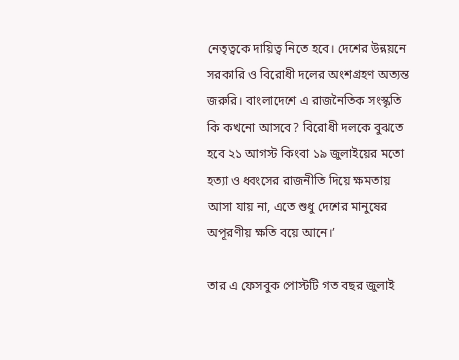নেতৃত্বকে দায়িত্ব নিতে হবে। দেশের উন্নয়নে সরকারি ও বিরোধী দলের অংশগ্রহণ অত্যন্ত জরুরি। বাংলাদেশে এ রাজনৈতিক সংস্কৃতি কি কখনো আসবে? বিরোধী দলকে বুঝতে হবে ২১ আগস্ট কিংবা ১৯ জুলাইয়ের মতো হত্যা ও ধ্বংসের রাজনীতি দিয়ে ক্ষমতায় আসা যায় না, এতে শুধু দেশের মানুষের অপূরণীয় ক্ষতি বয়ে আনে।’

তার এ ফেসবুক পোস্টটি গত বছর জুলাই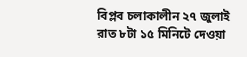বিপ্লব চলাকালীন ২৭ জুলাই রাত ৮টা ১৫ মিনিটে দেওয়া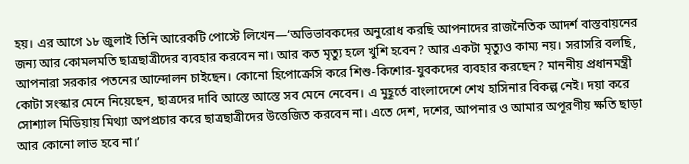হয়। এর আগে ১৮ জুলাই তিনি আরেকটি পোস্টে লিখেন—‘অভিভাবকদের অনুরোধ করছি আপনাদের রাজনৈতিক আদর্শ বাস্তবায়নের জন্য আর কোমলমতি ছাত্রছাত্রীদের ব্যবহার করবেন না। আর কত মৃত্যু হলে খুশি হবেন? আর একটা মৃত্যুও কাম্য নয়। সরাসরি বলছি, আপনারা সরকার পতনের আন্দোলন চাইছেন। কোনো হিপোক্রেসি করে শিশু-কিশোর-যুবকদের ব্যবহার করছেন? মাননীয় প্রধানমন্ত্রী কোটা সংস্কার মেনে নিয়েছেন, ছাত্রদের দাবি আস্তে আস্তে সব মেনে নেবেন। এ মুহূর্তে বাংলাদেশে শেখ হাসিনার বিকল্প নেই। দয়া করে সোশ্যাল মিডিয়ায় মিথ্যা অপপ্রচার করে ছাত্রছাত্রীদের উত্তেজিত করবেন না। এতে দেশ, দশের, আপনার ও আমার অপূরণীয় ক্ষতি ছাড়া আর কোনো লাভ হবে না।’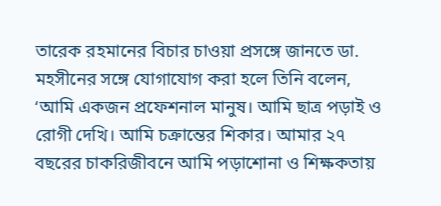তারেক রহমানের বিচার চাওয়া প্রসঙ্গে জানতে ডা. মহসীনের সঙ্গে যোগাযোগ করা হলে তিনি বলেন, ‘আমি একজন প্রফেশনাল মানুষ। আমি ছাত্র পড়াই ও রোগী দেখি। আমি চক্রান্তের শিকার। আমার ২৭ বছরের চাকরিজীবনে আমি পড়াশোনা ও শিক্ষকতায়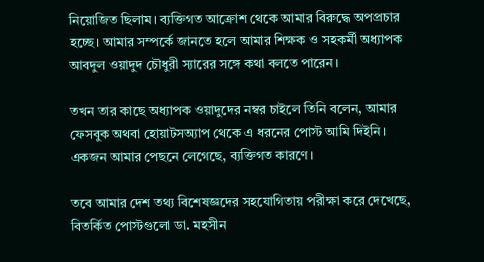নিয়োজিত ছিলাম। ব্যক্তিগত আক্রোশ থেকে আমার বিরুদ্ধে অপপ্রচার হচ্ছে। আমার সম্পর্কে জানতে হলে আমার শিক্ষক ও সহকর্মী অধ্যাপক আবদুল ওয়াদুদ চৌধুরী স্যারের সঙ্গে কথা বলতে পারেন।

তখন তার কাছে অধ্যাপক ওয়াদুদের নম্বর চাইলে তিনি বলেন, আমার ফেসবুক অথবা হোয়াটসঅ্যাপ থেকে এ ধরনের পোস্ট আমি দিইনি। একজন আমার পেছনে লেগেছে, ব্যক্তিগত কারণে।

তবে আমার দেশ তথ্য বিশেষজ্ঞদের সহযোগিতায় পরীক্ষা করে দেখেছে, বিতর্কিত পোস্টগুলো ডা. মহসীন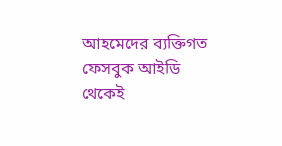আহমেদের ব্যক্তিগত ফেসবুক আইডি থেকেই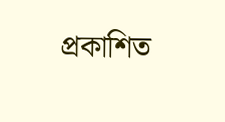প্রকাশিত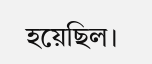হয়েছিল।